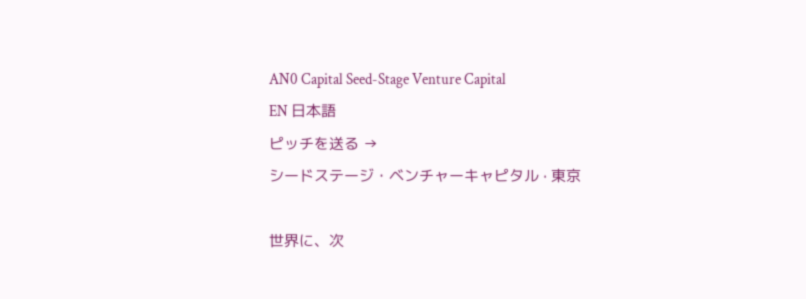AN0 Capital Seed-Stage Venture Capital
EN 日本語
ピッチを送る →
シードステージ・ベンチャーキャピタル · 東京

世界に、次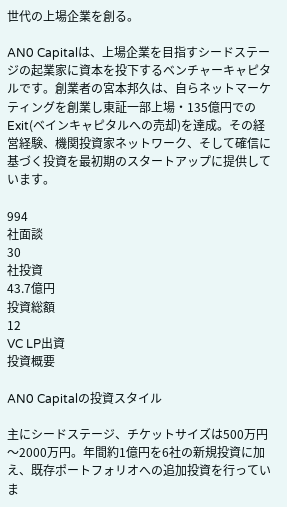世代の上場企業を創る。

AN0 Capitalは、上場企業を目指すシードステージの起業家に資本を投下するベンチャーキャピタルです。創業者の宮本邦久は、自らネットマーケティングを創業し東証一部上場・135億円でのExit(ベインキャピタルへの売却)を達成。その経営経験、機関投資家ネットワーク、そして確信に基づく投資を最初期のスタートアップに提供しています。

994
社面談
30
社投資
43.7億円
投資総額
12
VC LP出資
投資概要

AN0 Capitalの投資スタイル

主にシードステージ、チケットサイズは500万円〜2000万円。年間約1億円を6社の新規投資に加え、既存ポートフォリオへの追加投資を行っていま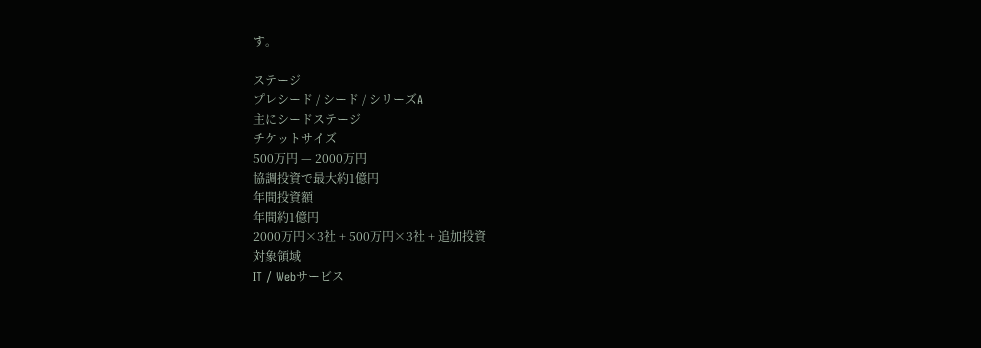す。

ステージ
プレシード / シード / シリーズA
主にシードステージ
チケットサイズ
500万円 — 2000万円
協調投資で最大約1億円
年間投資額
年間約1億円
2000万円×3社 + 500万円×3社 + 追加投資
対象領域
IT / Webサービス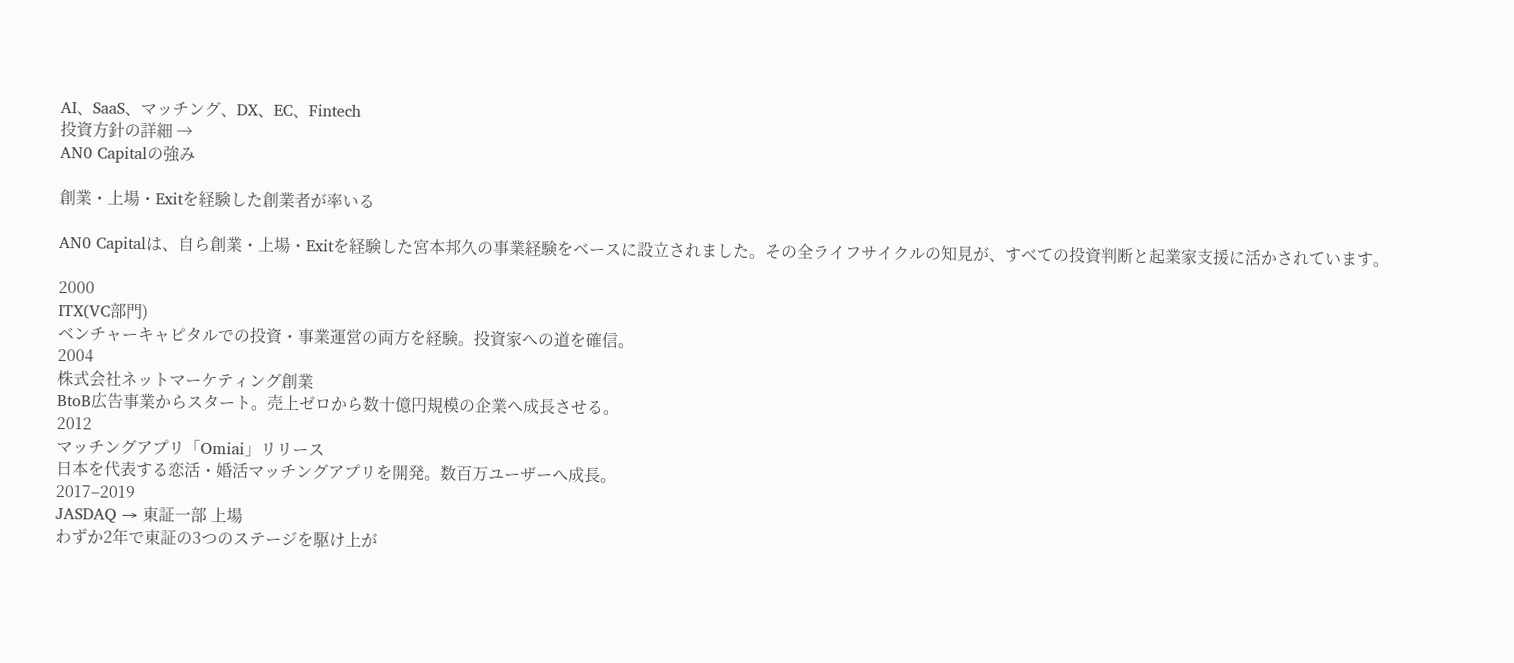AI、SaaS、マッチング、DX、EC、Fintech
投資方針の詳細 →
AN0 Capitalの強み

創業・上場・Exitを経験した創業者が率いる

AN0 Capitalは、自ら創業・上場・Exitを経験した宮本邦久の事業経験をベースに設立されました。その全ライフサイクルの知見が、すべての投資判断と起業家支援に活かされています。

2000
ITX(VC部門)
ベンチャーキャピタルでの投資・事業運営の両方を経験。投資家への道を確信。
2004
株式会社ネットマーケティング創業
BtoB広告事業からスタート。売上ゼロから数十億円規模の企業へ成長させる。
2012
マッチングアプリ「Omiai」リリース
日本を代表する恋活・婚活マッチングアプリを開発。数百万ユーザーへ成長。
2017–2019
JASDAQ → 東証一部 上場
わずか2年で東証の3つのステージを駆け上が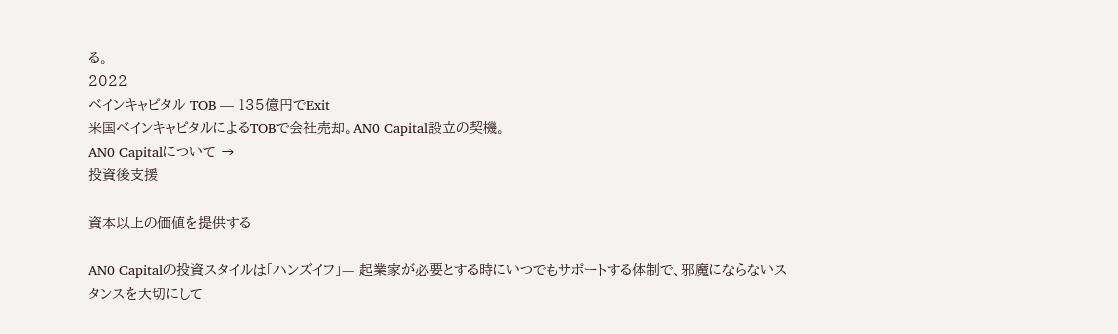る。
2022
ベインキャピタル TOB — 135億円でExit
米国ベインキャピタルによるTOBで会社売却。AN0 Capital設立の契機。
AN0 Capitalについて →
投資後支援

資本以上の価値を提供する

AN0 Capitalの投資スタイルは「ハンズイフ」— 起業家が必要とする時にいつでもサポートする体制で、邪魔にならないスタンスを大切にして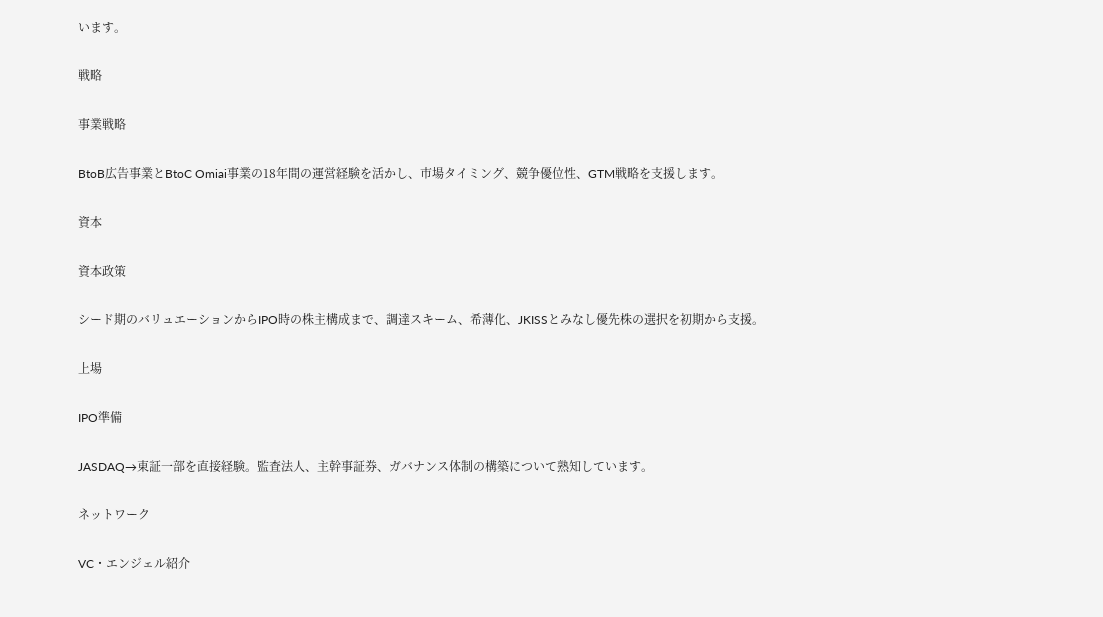います。

戦略

事業戦略

BtoB広告事業とBtoC Omiai事業の18年間の運営経験を活かし、市場タイミング、競争優位性、GTM戦略を支援します。

資本

資本政策

シード期のバリュエーションからIPO時の株主構成まで、調達スキーム、希薄化、JKISSとみなし優先株の選択を初期から支援。

上場

IPO準備

JASDAQ→東証一部を直接経験。監査法人、主幹事証券、ガバナンス体制の構築について熟知しています。

ネットワーク

VC・エンジェル紹介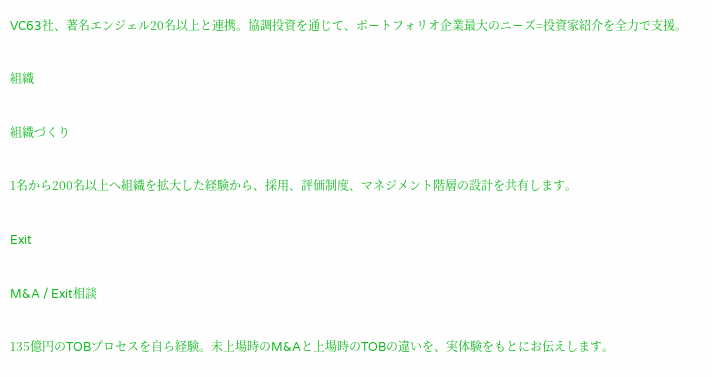VC63社、著名エンジェル20名以上と連携。協調投資を通じて、ポートフォリオ企業最大のニーズ=投資家紹介を全力で支援。

組織

組織づくり

1名から200名以上へ組織を拡大した経験から、採用、評価制度、マネジメント階層の設計を共有します。

Exit

M&A / Exit相談

135億円のTOBプロセスを自ら経験。未上場時のM&Aと上場時のTOBの違いを、実体験をもとにお伝えします。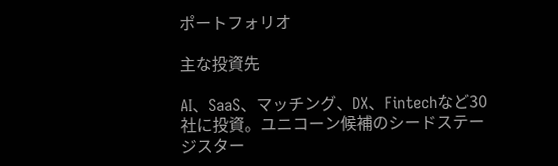ポートフォリオ

主な投資先

AI、SaaS、マッチング、DX、Fintechなど30社に投資。ユニコーン候補のシードステージスター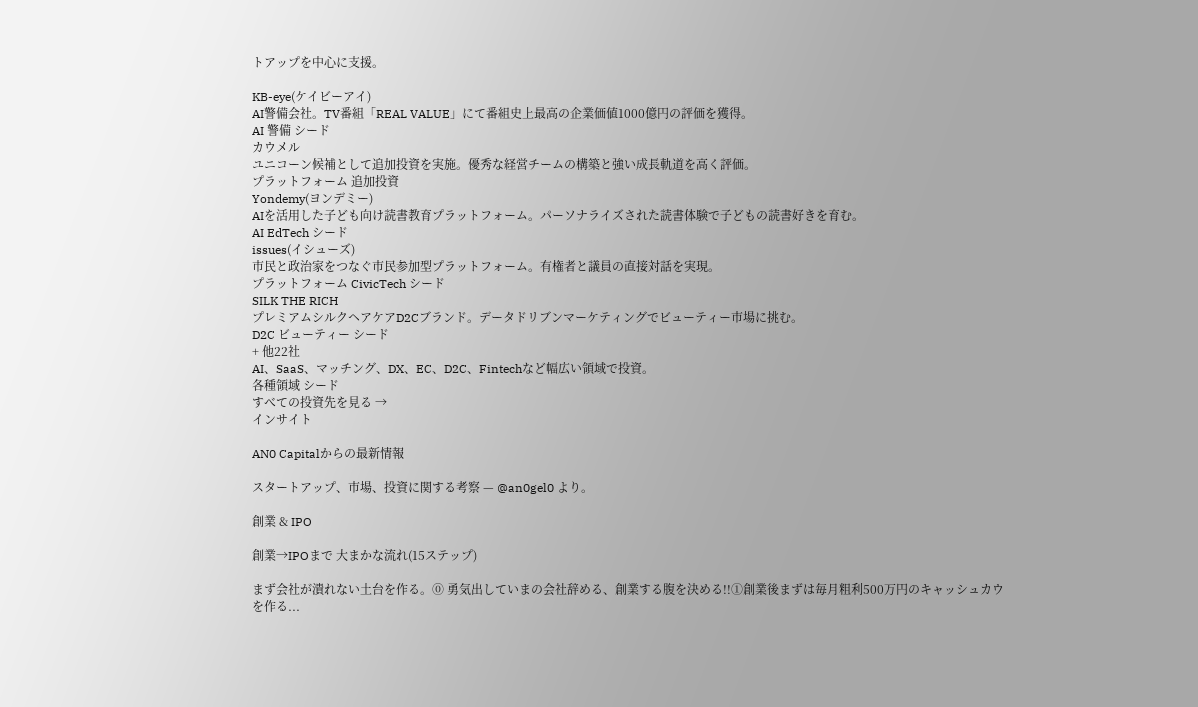トアップを中心に支援。

KB-eye(ケイビーアイ)
AI警備会社。TV番組「REAL VALUE」にて番組史上最高の企業価値1000億円の評価を獲得。
AI 警備 シード
カウメル
ユニコーン候補として追加投資を実施。優秀な経営チームの構築と強い成長軌道を高く評価。
プラットフォーム 追加投資
Yondemy(ヨンデミー)
AIを活用した子ども向け読書教育プラットフォーム。パーソナライズされた読書体験で子どもの読書好きを育む。
AI EdTech シード
issues(イシューズ)
市民と政治家をつなぐ市民参加型プラットフォーム。有権者と議員の直接対話を実現。
プラットフォーム CivicTech シード
SILK THE RICH
プレミアムシルクヘアケアD2Cブランド。データドリブンマーケティングでビューティー市場に挑む。
D2C ビューティー シード
+ 他22社
AI、SaaS、マッチング、DX、EC、D2C、Fintechなど幅広い領域で投資。
各種領域 シード
すべての投資先を見る →
インサイト

AN0 Capitalからの最新情報

スタートアップ、市場、投資に関する考察 — @an0gel0 より。

創業 & IPO

創業→IPOまで 大まかな流れ(15ステップ)

まず会社が潰れない土台を作る。⓪ 勇気出していまの会社辞める、創業する腹を決める!!①創業後まずは毎月粗利500万円のキャッシュカウを作る...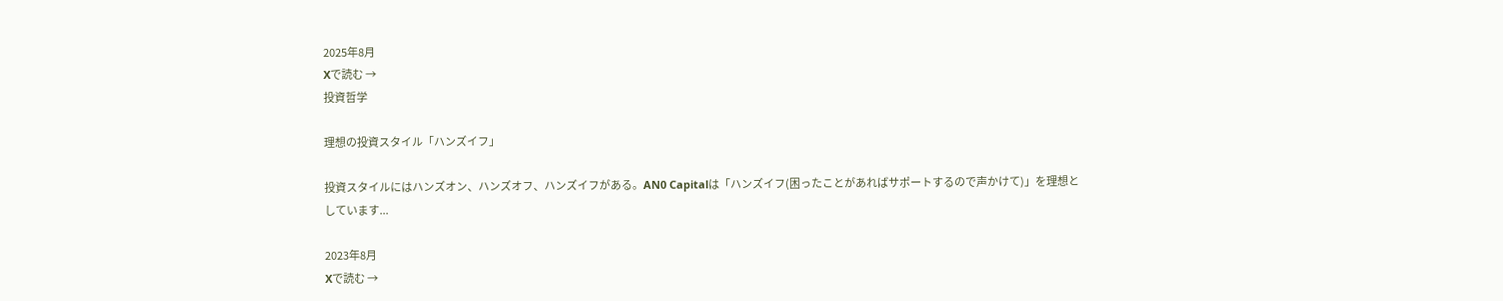2025年8月
Xで読む →
投資哲学

理想の投資スタイル「ハンズイフ」

投資スタイルにはハンズオン、ハンズオフ、ハンズイフがある。AN0 Capitalは「ハンズイフ(困ったことがあればサポートするので声かけて)」を理想としています...

2023年8月
Xで読む →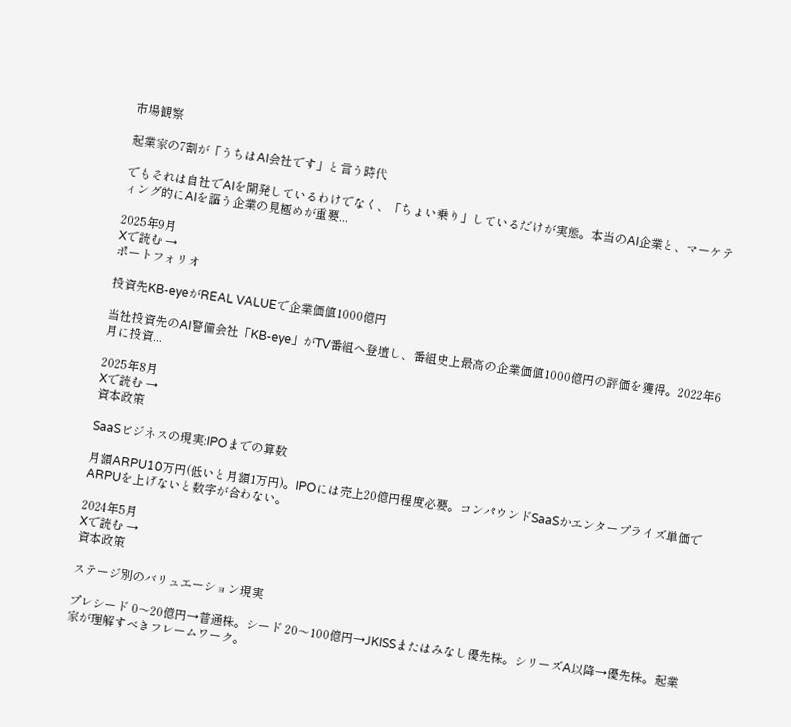市場観察

起業家の7割が「うちはAI会社です」と言う時代

でもそれは自社でAIを開発しているわけでなく、「ちょい乗り」しているだけが実態。本当のAI企業と、マーケティング的にAIを謳う企業の見極めが重要...

2025年9月
Xで読む →
ポートフォリオ

投資先KB-eyeがREAL VALUEで企業価値1000億円

当社投資先のAI警備会社「KB-eye」がTV番組へ登壇し、番組史上最高の企業価値1000億円の評価を獲得。2022年6月に投資...

2025年8月
Xで読む →
資本政策

SaaSビジネスの現実:IPOまでの算数

月額ARPU10万円(低いと月額1万円)。IPOには売上20億円程度必要。コンパウンドSaaSかエンタープライズ単価でARPUを上げないと数字が合わない。

2024年5月
Xで読む →
資本政策

ステージ別のバリュエーション現実

プレシード 0〜20億円→普通株。シード 20〜100億円→JKISSまたはみなし優先株。シリーズA以降→優先株。起業家が理解すべきフレームワーク。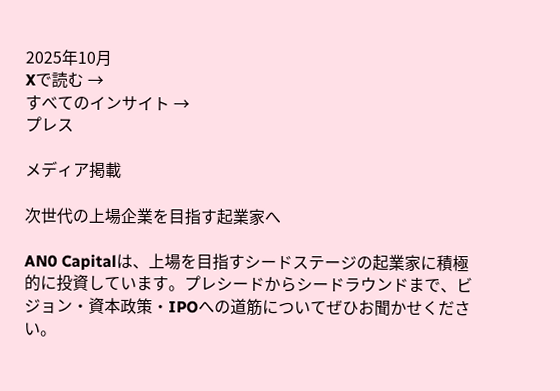2025年10月
Xで読む →
すべてのインサイト →
プレス

メディア掲載

次世代の上場企業を目指す起業家へ

AN0 Capitalは、上場を目指すシードステージの起業家に積極的に投資しています。プレシードからシードラウンドまで、ビジョン・資本政策・IPOへの道筋についてぜひお聞かせください。